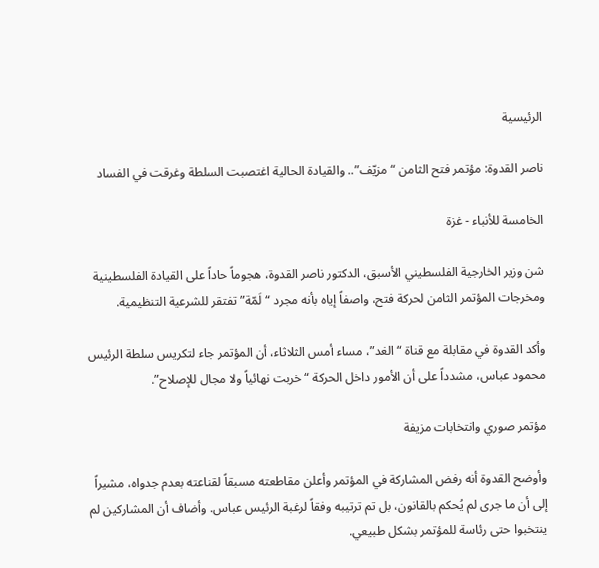الرئيسية

ناصر القدوة: مؤتمر فتح الثامن “مزيّف”.. والقيادة الحالية اغتصبت السلطة وغرقت في الفساد

الخامسة للأنباء - غزة

شن وزير الخارجية الفلسطيني الأسبق، الدكتور ناصر القدوة، هجوماً حاداً على القيادة الفلسطينية ومخرجات المؤتمر الثامن لحركة فتح، واصفاً إياه بأنه مجرد “لَمّة” تفتقر للشرعية التنظيمية.

وأكد القدوة في مقابلة مع قناة “الغد”، مساء أمس الثلاثاء، أن المؤتمر جاء لتكريس سلطة الرئيس محمود عباس، مشدداً على أن الأمور داخل الحركة “خربت نهائياً ولا مجال للإصلاح”.

مؤتمر صوري وانتخابات مزيفة

وأوضح القدوة أنه رفض المشاركة في المؤتمر وأعلن مقاطعته مسبقاً لقناعته بعدم جدواه، مشيراً إلى أن ما جرى لم يُحكم بالقانون، بل تم ترتيبه وفقاً لرغبة الرئيس عباس. وأضاف أن المشاركين لم ينتخبوا حتى رئاسة للمؤتمر بشكل طبيعي.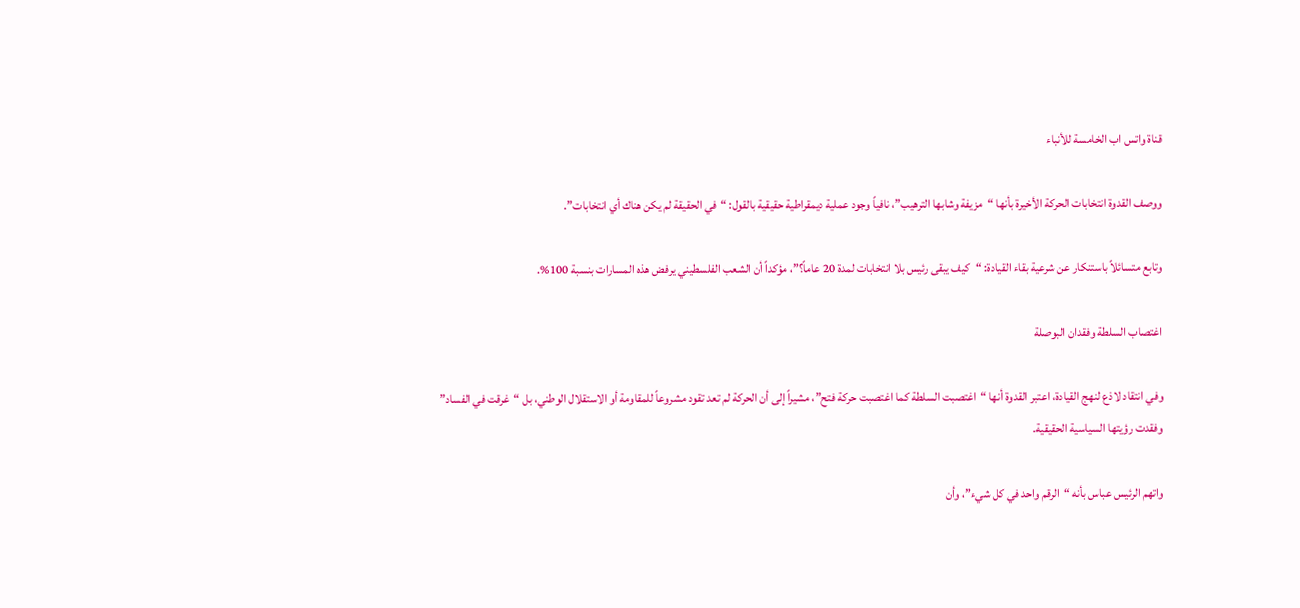قناة واتس اب الخامسة للأنباء

ووصف القدوة انتخابات الحركة الأخيرة بأنها “مزيفة وشابها الترهيب”، نافياً وجود عملية ديمقراطية حقيقية بالقول: “في الحقيقة لم يكن هناك أي انتخابات”.

وتابع متسائلاً باستنكار عن شرعية بقاء القيادة: “كيف يبقى رئيس بلا انتخابات لمدة 20 عاماً؟”، مؤكداً أن الشعب الفلسطيني يرفض هذه المسارات بنسبة 100%.

اغتصاب السلطة وفقدان البوصلة

وفي انتقاد لاذع لنهج القيادة، اعتبر القدوة أنها “اغتصبت السلطة كما اغتصبت حركة فتح”، مشيراً إلى أن الحركة لم تعد تقود مشروعاً للمقاومة أو الاستقلال الوطني، بل “غرقت في الفساد” وفقدت رؤيتها السياسية الحقيقية.

واتهم الرئيس عباس بأنه “الرقم واحد في كل شيء”، وأن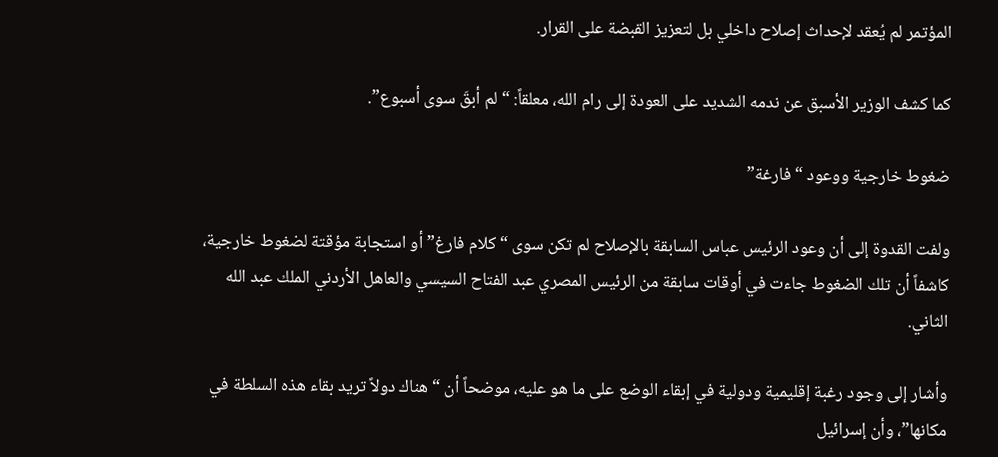المؤتمر لم يُعقد لإحداث إصلاح داخلي بل لتعزيز القبضة على القرار.

كما كشف الوزير الأسبق عن ندمه الشديد على العودة إلى رام الله، معلقاً: “لم أبقَ سوى أسبوع”.

ضغوط خارجية ووعود “فارغة”

ولفت القدوة إلى أن وعود الرئيس عباس السابقة بالإصلاح لم تكن سوى “كلام فارغ” أو استجابة مؤقتة لضغوط خارجية، كاشفاً أن تلك الضغوط جاءت في أوقات سابقة من الرئيس المصري عبد الفتاح السيسي والعاهل الأردني الملك عبد الله الثاني.

وأشار إلى وجود رغبة إقليمية ودولية في إبقاء الوضع على ما هو عليه، موضحاً أن “هناك دولاً تريد بقاء هذه السلطة في مكانها”، وأن إسرائيل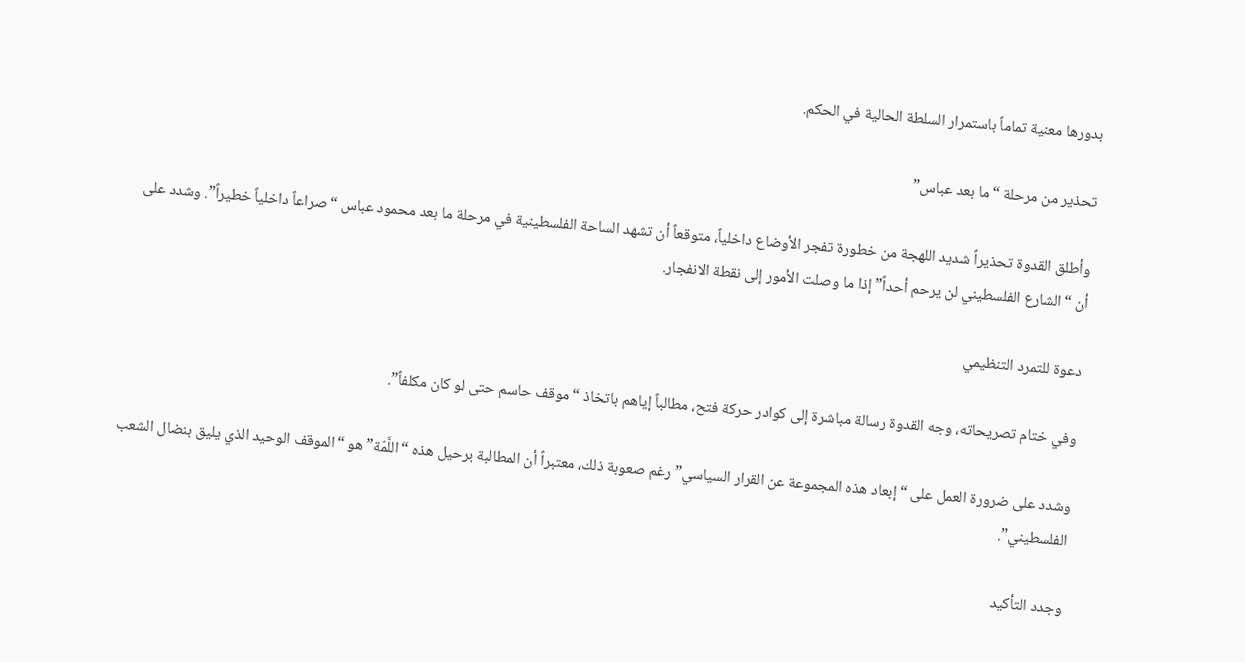بدورها معنية تماماً باستمرار السلطة الحالية في الحكم.

تحذير من مرحلة “ما بعد عباس”

وأطلق القدوة تحذيراً شديد اللهجة من خطورة تفجر الأوضاع داخلياً، متوقعاً أن تشهد الساحة الفلسطينية في مرحلة ما بعد محمود عباس “صراعاً داخلياً خطيراً”. وشدد على أن “الشارع الفلسطيني لن يرحم أحداً” إذا ما وصلت الأمور إلى نقطة الانفجار.

دعوة للتمرد التنظيمي

وفي ختام تصريحاته، وجه القدوة رسالة مباشرة إلى كوادر حركة فتح، مطالباً إياهم باتخاذ “موقف حاسم حتى لو كان مكلفاً”.

وشدد على ضرورة العمل على “إبعاد هذه المجموعة عن القرار السياسي” رغم صعوبة ذلك، معتبراً أن المطالبة برحيل هذه “اللَّمّة” هو “الموقف الوحيد الذي يليق بنضال الشعب الفلسطيني”.

وجدد التأكيد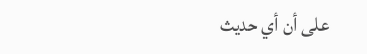على أن أي حديث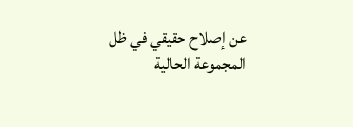عن إصلاح حقيقي في ظل المجموعة الحالية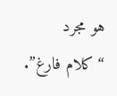هو مجرد “كلام فارغ”.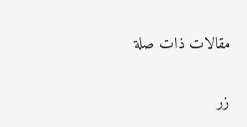مقالات ذات صلة

زر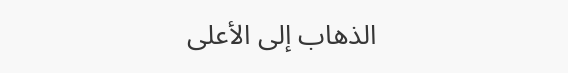الذهاب إلى الأعلى